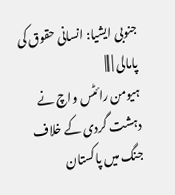جنوبی ایشیا: انسانی حقوق کی پامالی | |||
ہیومن رائٹس واچ نے دہشت گردی کے خلاف جنگ میں پاکستان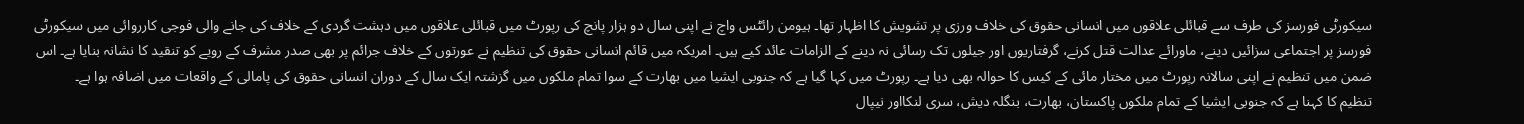سیکورٹی فورسز کی طرف سے قبائلی علاقوں میں انسانی حقوق کی خلاف ورزی پر تشویش کا اظہار تھا۔ ہیومن رائٹس واچ نے اپنی سال دو ہزار پانچ کی رپورٹ میں قبائلی علاقوں میں دہشت گردی کے خلاف کی جانے والی فوجی کارروائی میں سیکورٹی فورسز پر اجتماعی سزائیں دینے، ماورائے عدالت قتل کرنے، گرفتاریوں اور جیلوں تک رسائی نہ دینے کے الزامات عائد کیے ہیں۔ امریکہ میں قائم انسانی حقوق کی تنظیم نے عورتوں کے خلاف جرائم پر بھی صدر مشرف کے رویے کو تنقید کا نشانہ بنایا ہے۔ اس ضمن میں تنظیم نے اپنی سالانہ رپورٹ میں مختار مائی کے کیس کا حوالہ بھی دیا ہے۔ رپورٹ میں کہا گیا ہے کہ جنوبی ایشیا میں بھارت کے سوا تمام ملکوں میں گزشتہ ایک سال کے دوران انسانی حقوق کی پامالی کے واقعات میں اضافہ ہوا ہے۔
تنظیم کا کہنا ہے کہ جنوبی ایشیا کے تمام ملکوں پاکستان، بھارت، بنگلہ دیش، سری لنکااور نیپال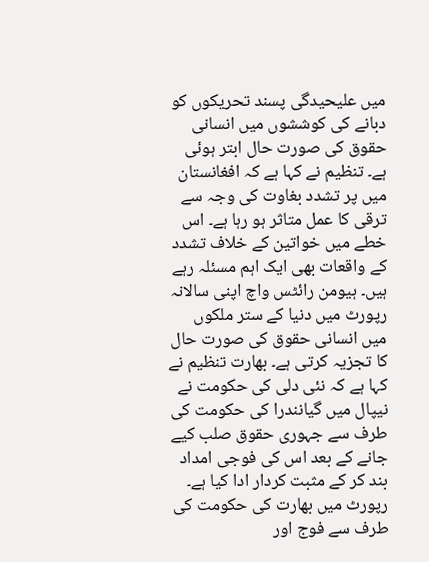میں علیحیدگی پسند تحریکوں کو دبانے کی کوششوں میں انسانی حقوق کی صورت حال ابتر ہوئی ہے۔ تنظیم نے کہا ہے کہ افغانستان میں پر تشدد بغاوت کی وجہ سے ترقی کا عمل متاثر ہو رہا ہے۔ اس خطے میں خواتین کے خلاف تشدد کے واقعات بھی ایک اہم مسئلہ رہے ہیں۔ ہیومن رائٹس واچ اپنی سالانہ رپورٹ میں دنیا کے ستر ملکوں میں انسانی حقوق کی صورت حال کا تجزیہ کرتی ہے۔ بھارت تنظیم نے کہا ہے کہ نئی دلی کی حکومت نے نیپال میں گیانندرا کی حکومت کی طرف سے جہوری حقوق صلب کیے جانے کے بعد اس کی فوجی امداد بند کر کے مثبت کردار ادا کیا ہے۔ رپورٹ میں بھارت کی حکومت کی طرف سے فوج اور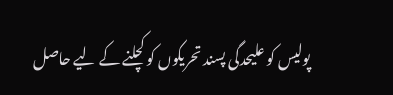پولیس کو علیحدگی پسند تحریکوں کو کچلنے کے لیے حاصل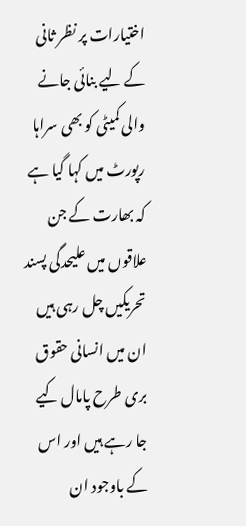اختیارات پر نظر ثانی کے لیے بنائی جانے والی کمیٹی کو بھی سراہا
رپورٹ میں کہا گیا ہے کہ بھارت کے جن علاقوں میں علیحدگی پسند تحریکیں چل رہی ہیں ان میں انسانی حقوق بری طرح پامال کیے جا رہے ہیں اور اس کے باوجود ان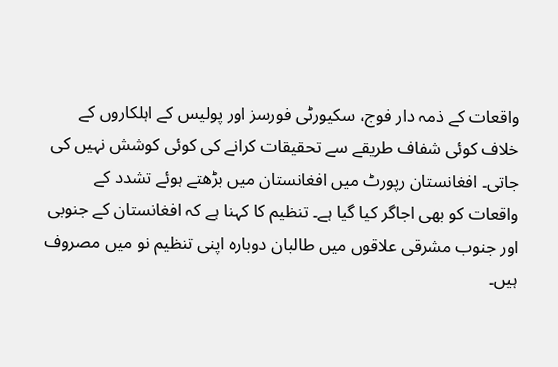واقعات کے ذمہ دار فوج، سکیورٹی فورسز اور پولیس کے اہلکاروں کے خلاف کوئی شفاف طریقے سے تحقیقات کرانے کی کوئی کوشش نہیں کی جاتی۔ افغانستان رپورٹ میں افغانستان میں بڑھتے ہوئے تشدد کے واقعات کو بھی اجاگر کیا گیا ہے۔ تنظیم کا کہنا ہے کہ افغانستان کے جنوبی اور جنوب مشرقی علاقوں میں طالبان دوبارہ اپنی تنظیم نو میں مصروف ہیں۔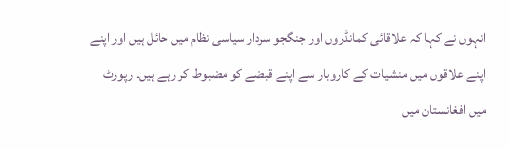انہوں نے کہا کہ علاقائی کمانڈروں اور جنگجو سردار سیاسی نظام میں حائل ہیں اور اپنے اپنے علاقوں میں منشیات کے کاروبار سے اپنے قبضے کو مضبوط کر رہے ہیں۔ رپورٹ میں افغانستان میں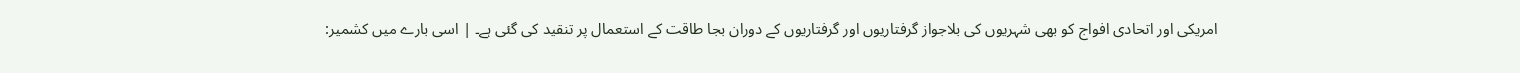امریکی اور اتحادی افواج کو بھی شہریوں کی بلاجواز گرفتاریوں اور گرفتاریوں کے دوران بجا طاقت کے استعمال پر تنقید کی گئی ہے۔ | اسی بارے میں کشمیر: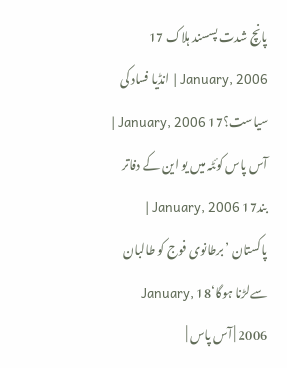پانچ شدت پسسند ہلاک 17 January, 2006 | انڈیا فساد کی سیاست؟17 January, 2006 | آس پاس کوئٹہ میں یو این کے دفاتر بند17 January, 2006 | پاکستان ’برطانوی فوج کو طالبان سےلڑنا ہوگا‘18 January, 2006 | آس پاس |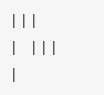|||
| |||
|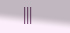|||